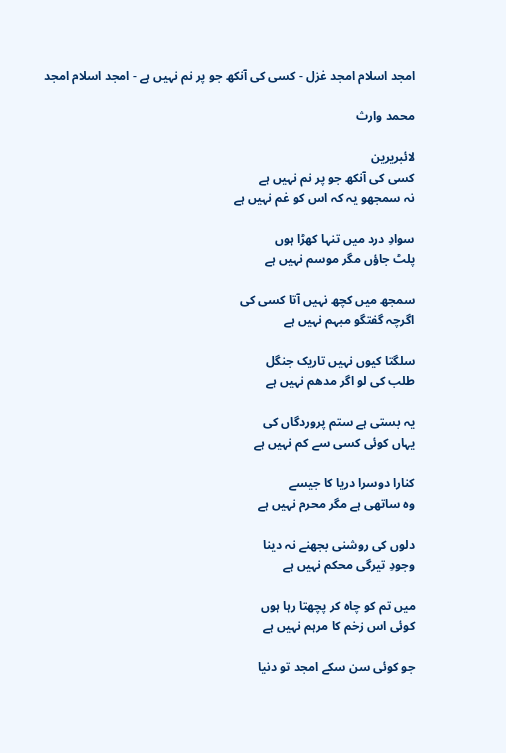امجد اسلام امجد غزل - کسی کی آنکھ جو پر نم نہیں ہے - امجد اسلام امجد

محمد وارث

لائبریرین
کسی کی آنکھ جو پر نم نہیں ہے
نہ سمجھو یہ کہ اس کو غم نہیں ہے

سوادِ درد میں تنہا کھڑا ہوں
پلٹ جاؤں مگر موسم نہیں ہے

سمجھ میں کچھ نہیں آتا کسی کی
اگرچہ گفتگو مبہم نہیں ہے

سلگتا کیوں نہیں تاریک جنگل
طلب کی لو اگر مدھم نہیں ہے

یہ بستی ہے ستم پروردگاں کی
یہاں کوئی کسی سے کم نہیں ہے

کنارا دوسرا دریا کا جیسے
وہ ساتھی ہے مگر محرم نہیں ہے

دلوں کی روشنی بجھنے نہ دینا
وجودِ تیرگی محکم نہیں ہے

میں تم کو چاہ کر پچھتا رہا ہوں
کوئی اس زخم کا مرہم نہیں ہے

جو کوئی سن سکے امجد تو دنیا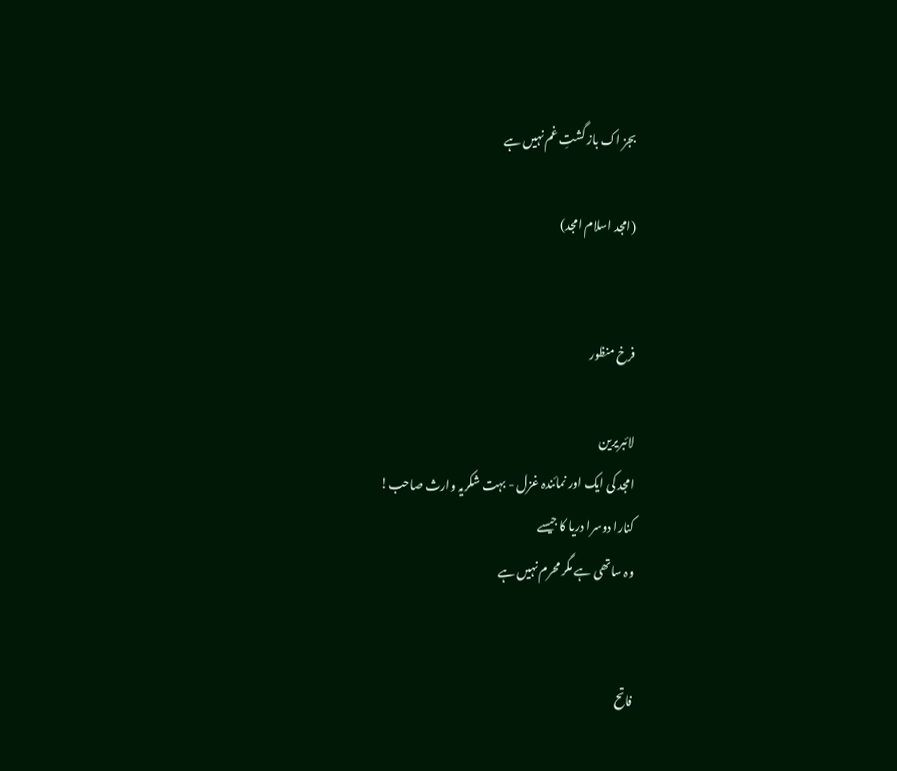بجز اک باز گشتِ غم نہیں ہے

(امجد اسلام امجد)


فرخ منظور

لائبریرین
امجد کی ایک اور نمائندہ غزل - بہت شکریہ وارث صاحب!
کنارا دوسرا دریا کا جیسے
وہ ساتھی ہے مگر محرم نہیں ہے


فاتح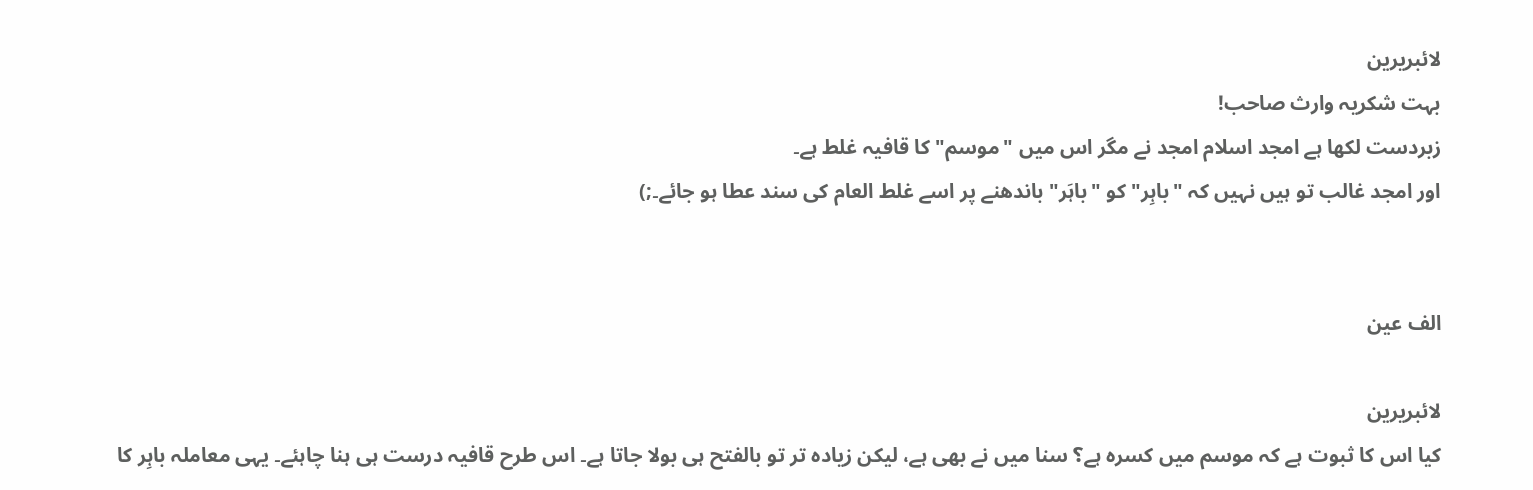لائبریرین
بہت شکریہ وارث‌ صاحب!
زبردست لکھا ہے امجد اسلام امجد نے مگر اس میں "موسم" کا قافیہ غلط ہے۔
اور امجد غالب تو ہیں نہیں کہ "باہِر" کو "باہَر" باندھنے پر اسے غلط العام کی سند عطا ہو جائے۔;)


الف عین

لائبریرین
کیا اس کا ثبوت ہے کہ موسم میں کسرہ ہے؟ سنا میں نے بھی ہے، لیکن زیادہ تر تو بالفتح ہی بولا جاتا ہے۔ اس طرح قافیہ درست ہی ہنا چاہئے۔ یہی معاملہ باہِر کا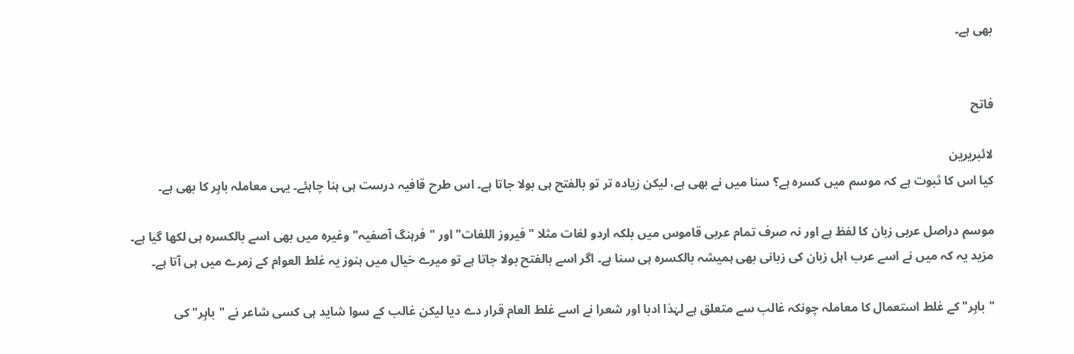بھی ہے۔


فاتح

لائبریرین
کیا اس کا ثبوت ہے کہ موسم میں کسرہ ہے؟ سنا میں نے بھی ہے، لیکن زیادہ تر تو بالفتح ہی بولا جاتا ہے۔ اس طرح قافیہ درست ہی ہنا چاہئے۔ یہی معاملہ باہِر کا بھی ہے۔

موسم دراصل عربی زبان کا لفظ ہے اور نہ صرف تمام عربی قاموس میں بلکہ اردو لغات مثلا "فیروز اللغات" اور "فرہنگ آصفیہ" وغیرہ میں بھی اسے بالکسرہ ہی لکھا گیا ہے۔ مزید یہ کہ میں نے اسے عرب اہل زبان کی زبانی بھی ہمیشہ بالکسرہ ہی سنا ہے۔ اگر اسے بالفتح بولا جاتا ہے تو میرے خیال میں ہنوز یہ غلط العوام کے زمرے میں ہی آتا ہے۔

"باہِر" کے غلط استعمال کا معاملہ چونکہ غالب سے متعلق ہے لہٰذا ادبا اور شعرا نے اسے غلط العام قرار دے دیا لیکن غالب کے سوا شاید ہی کسی شاعر نے "باہِر" کی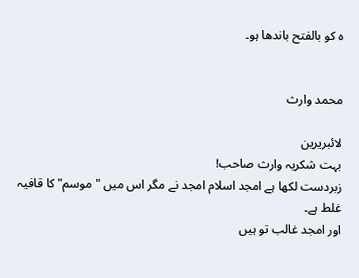ہ کو بالفتح باندھا ہو۔


محمد وارث

لائبریرین
بہت شکریہ وارث‌ صاحب!
زبردست لکھا ہے امجد اسلام امجد نے مگر اس میں "موسم" کا قافیہ غلط ہے۔
اور امجد غالب تو ہیں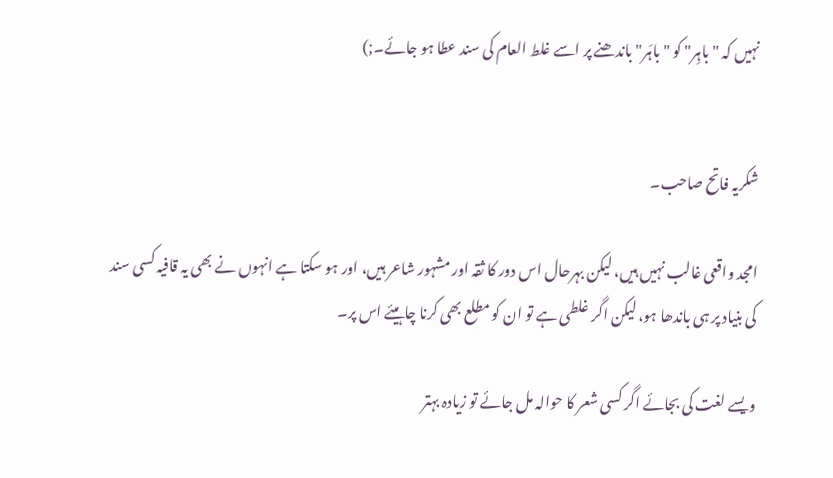نہیں کہ "باہِر" کو "باہَر" باندھنے پر اسے غلط العام کی سند عطا ہو جائے۔;)


شکریہ فاتح صاحب۔

امجد واقعی غالب نہیں ہیں، لیکن بہرحال اس دور کا ثقہ اور مشہور شاعر ہیں، اور ہو سکتا ہے انہوں نے بھی یہ قافیہ کسی سند کی بنیاد پر ہی باندھا ہو، لیکن اگر غلطی ہے تو ان کو مطلع بھی کرنا چاہیئے اس پر۔

ویسے لغت کی بجائے اگر کسی شعر کا حوالہ مل جائے تو زیادہ بہتر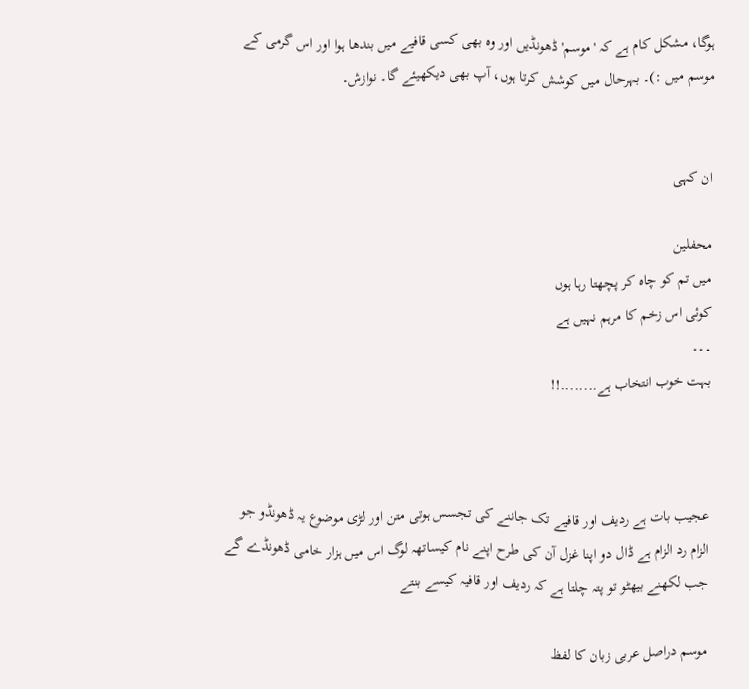ہوگا، مشکل کام ہے کہ 'موسم' ڈھونڈیں اور وہ بھی کسی قافیے میں بندھا ہوا اور اس گرمی کے موسم میں :)۔ بہرحال میں کوشش کرتا ہوں، آپ بھی دیکھیئے گا۔ نوازش۔


ان کہی

محفلین
میں تم کو چاہ کر پچھتا رہا ہوں
کوئی اس زخم کا مرہم نہیں ہے
۔۔۔
بہت خوب انتخاب ہے........!!



عجیب بات ہے ردیف اور قافیے تک جاننے کی تجسس ہوتی متن اور لڑی موضوع یہ ڈهونڈو جو الزام رد الزام ہے ڈال دو اپنا غزل آن کی طرح اپنے نام کیساتهہ لوگ اس میں ہزار خامی ڈهونڈے گے جب لکھنے بیهٹو تو پتہ چلتا ہے کہ ردیف اور قافیہ کیسے بنتے

موسم دراصل عربی زبان کا لفظ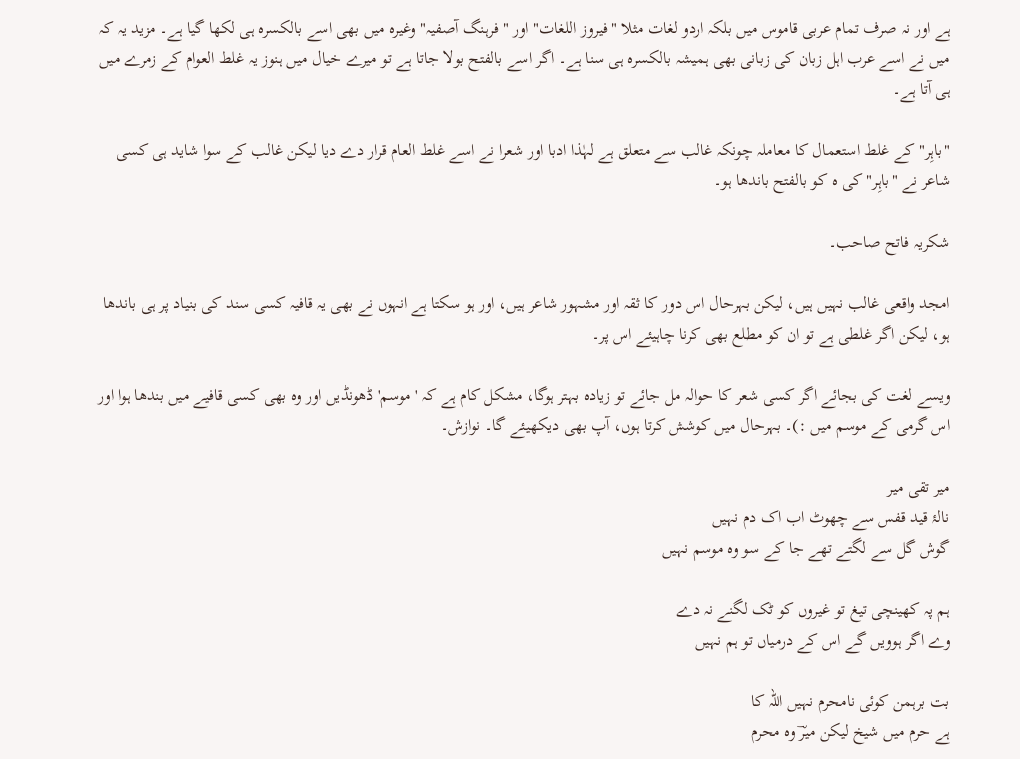ہے اور نہ صرف تمام عربی قاموس میں بلکہ اردو لغات مثلا "فیروز اللغات" اور "فرہنگ آصفیہ" وغیرہ میں بھی اسے بالکسرہ ہی لکھا گیا ہے۔ مزید یہ کہ میں نے اسے عرب اہل زبان کی زبانی بھی ہمیشہ بالکسرہ ہی سنا ہے۔ اگر اسے بالفتح بولا جاتا ہے تو میرے خیال میں ہنوز یہ غلط العوام کے زمرے میں ہی آتا ہے۔

"باہِر" کے غلط استعمال کا معاملہ چونکہ غالب سے متعلق ہے لہٰذا ادبا اور شعرا نے اسے غلط العام قرار دے دیا لیکن غالب کے سوا شاید ہی کسی شاعر نے "باہِر" کی ہ کو بالفتح باندھا ہو۔

شکریہ فاتح صاحب۔

امجد واقعی غالب نہیں ہیں، لیکن بہرحال اس دور کا ثقہ اور مشہور شاعر ہیں، اور ہو سکتا ہے انہوں نے بھی یہ قافیہ کسی سند کی بنیاد پر ہی باندھا ہو، لیکن اگر غلطی ہے تو ان کو مطلع بھی کرنا چاہیئے اس پر۔

ویسے لغت کی بجائے اگر کسی شعر کا حوالہ مل جائے تو زیادہ بہتر ہوگا، مشکل کام ہے کہ 'موسم' ڈھونڈیں اور وہ بھی کسی قافیے میں بندھا ہوا اور اس گرمی کے موسم میں :)۔ بہرحال میں کوشش کرتا ہوں، آپ بھی دیکھیئے گا۔ نوازش۔

میر تقی میر
نالۂ قید قفس سے چھوٹ اب اک دم نہیں
گوش گل سے لگتے تھے جا کے سو وہ موسم نہیں

ہم پہ کھینچی تیغ تو غیروں کو ٹک لگنے نہ دے
وے اگر ہوویں گے اس کے درمیاں تو ہم نہیں

بت برہمن کوئی نامحرم نہیں اللہ کا
ہے حرم میں شیخ لیکن میرؔ وہ محرم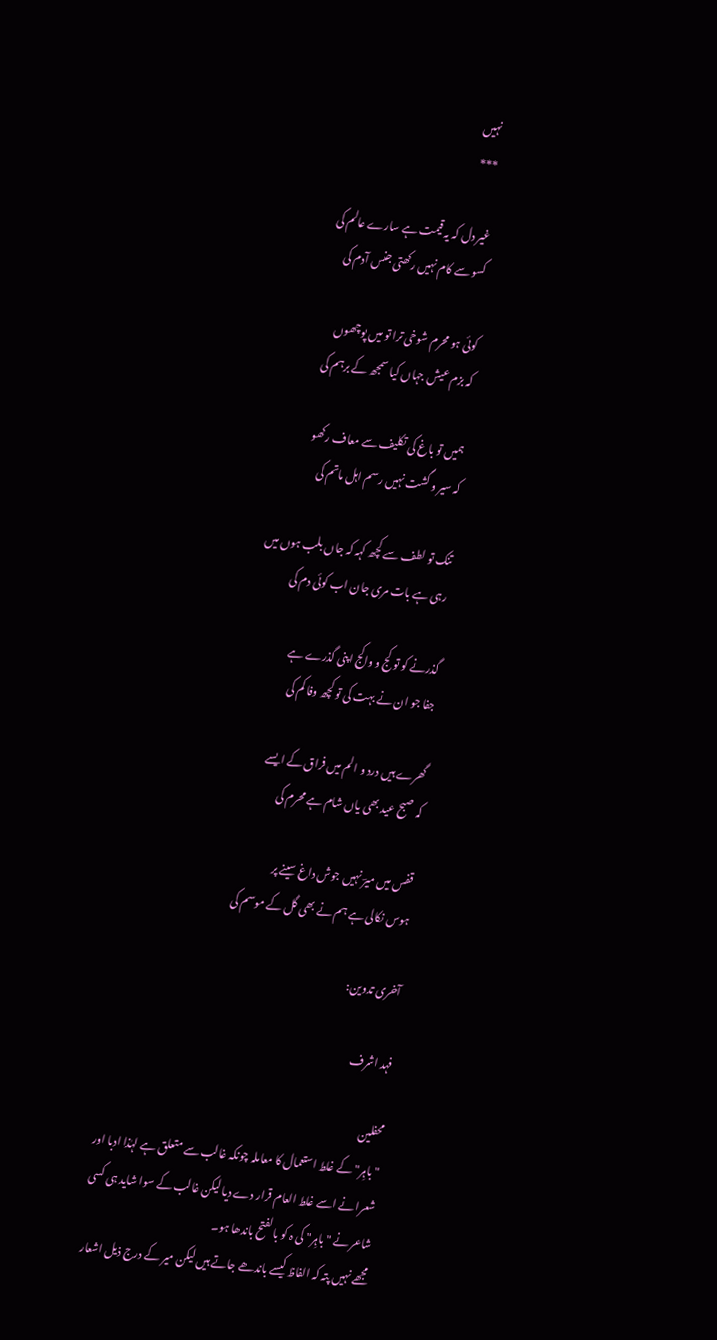نہیں
***

غیر دل کہ یہ قیمت ہے سارے عالم کی
کسو سے کام نہیں رکھتی جنس آدم کی

کوئی ہو محرم شوخی ترا تو میں پوچھوں
کہ بزم عیش جہاں کیا سمجھ کے برہم کی

ہمیں تو باغ کی تکلیف سے معاف رکھو
کہ سیر و گشت نہیں رسم اہل ماتم کی

تنک تو لطف سے کچھ کہہ کہ جاں بلب ہوں میں
رہی ہے بات مری جان اب کوئی دم کی

گذرنے کو تو کج و واکج اپنی گذرے ہے
جفا جو ان نے بہت کی تو کچھ وفا کم کی

گھرے ہیں درد و الم میں فراق کے ایسے
کہ صبح عید بھی یاں شام ہے محرم کی

قفس میں میرؔ نہیں جوش داغ سینے پر
ہوس نکالی ہے ہم نے بھی گل کے موسم کی

آخری تدوین:

فہد اشرف

محفلین
"باہِر" کے غلط استعمال کا معاملہ چونکہ غالب سے متعلق ہے لہٰذا ادبا اور شعرا نے اسے غلط العام قرار دے دیا لیکن غالب کے سوا شاید ہی کسی شاعر نے "باہِر" کی ہ کو بالفتح باندھا ہو۔
مجھے نہیں پتہ کہ الفاظ کیسے باندھے جاتے ہیں لیکن میر کے درج ذیل اشعار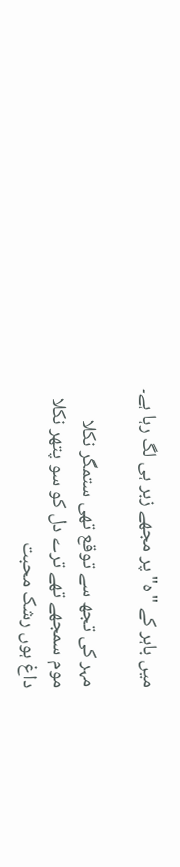میں باہر کے "ہ" پر مجھے زبر ہی لگ رہا ہے۔

مہر کی تجھ سے توقع تھی ستمگر نکلا
موم سمجھے تھے ترے دل کو سو پتھر نکلا
داغ ہوں رشک محبت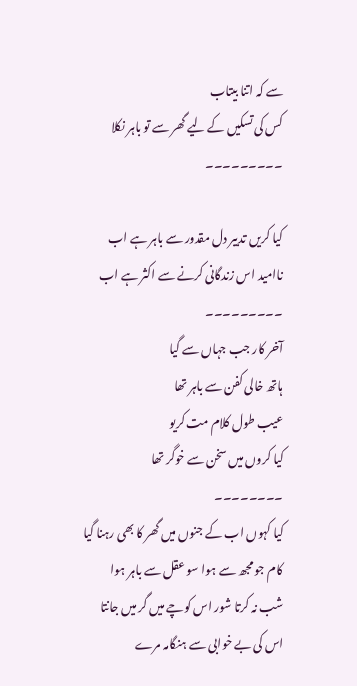سے کہ اتنا بیتاب
کس کی تسکیں کے لیے گھر سے تو باہر نکلا
۔۔۔۔۔۔۔۔۔

کیا کریں تدبیر دل مقدور سے باہر ہے اب
ناامید اس زندگانی کرنے سے اکثر ہے اب
۔۔۔۔۔۔۔۔۔
آخر کار جب جہاں سے گیا
ہاتھ خالی کفن سے باہر تھا
عیب طول کلام مت کریو
کیا کروں میں سخن سے خوگر تھا
۔۔۔۔۔۔۔۔
کیا کہوں اب کے جنوں میں گھر کا بھی رہنا گیا
کام جو مجھ سے ہوا سو عقل سے باہر ہوا
شب نہ کرتا شور اس کوچے میں گر میں جانتا
اس کی بے خوابی سے ہنگامہ مرے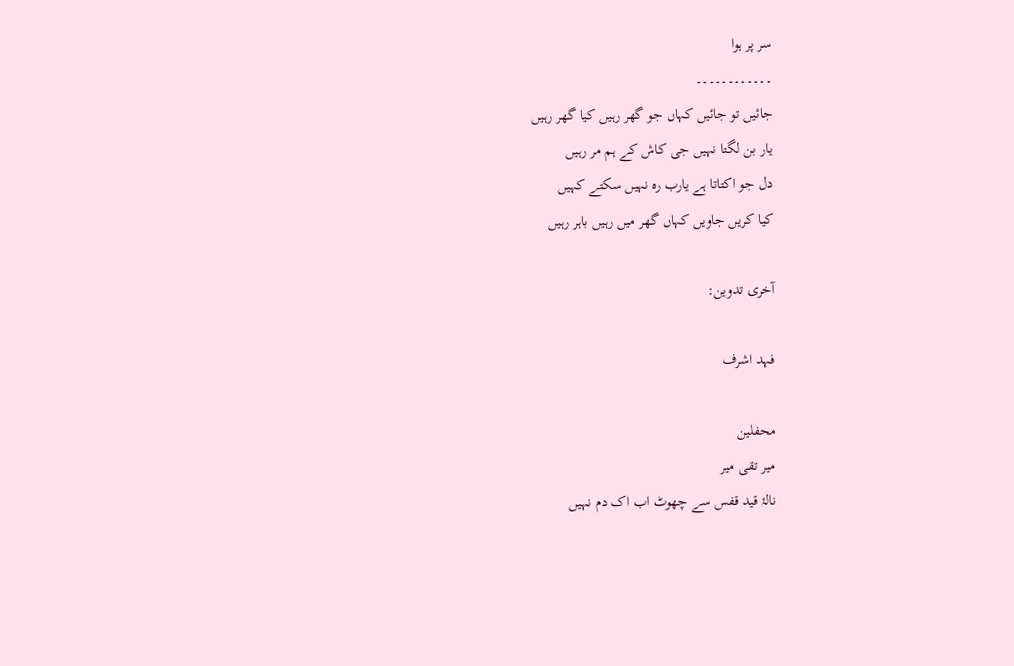سر پر ہوا
۔۔۔۔۔۔۔۔۔۔۔۔
جائیں تو جائیں کہاں جو گھر رہیں کیا گھر رہیں
یار بن لگتا نہیں جی کاش کے ہم مر رہیں
دل جو اکتاتا ہے یارب رہ نہیں سکتے کہیں
کیا کریں جاویں کہاں گھر میں رہیں باہر رہیں

آخری تدوین:

فہد اشرف

محفلین
میر تقی میر
نالۂ قید قفس سے چھوٹ اب اک دم نہیں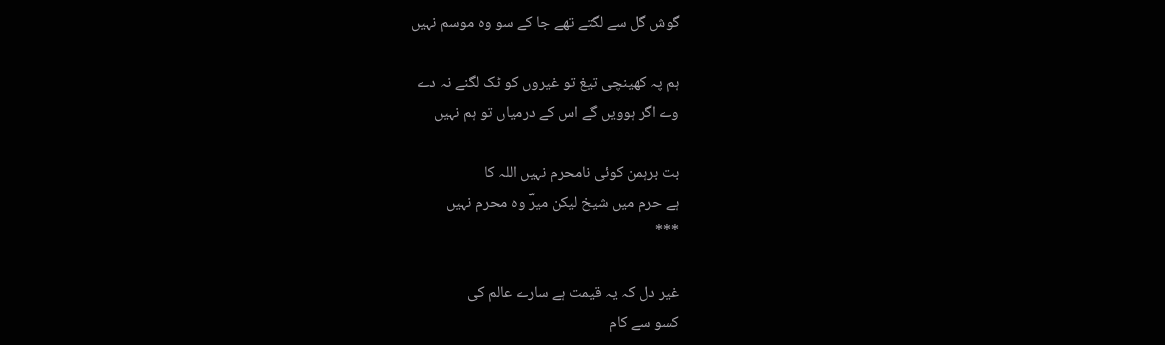گوش گل سے لگتے تھے جا کے سو وہ موسم نہیں

ہم پہ کھینچی تیغ تو غیروں کو ٹک لگنے نہ دے
وے اگر ہوویں گے اس کے درمیاں تو ہم نہیں

بت برہمن کوئی نامحرم نہیں اللہ کا
ہے حرم میں شیخ لیکن میرؔ وہ محرم نہیں
***

غیر دل کہ یہ قیمت ہے سارے عالم کی
کسو سے کام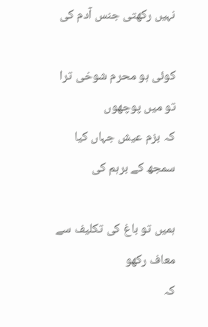نہیں رکھتی جنس آدم کی

کوئی ہو محرم شوخی ترا تو میں پوچھوں
کہ بزم عیش جہاں کیا سمجھ کے برہم کی

ہمیں تو باغ کی تکلیف سے معاف رکھو
کہ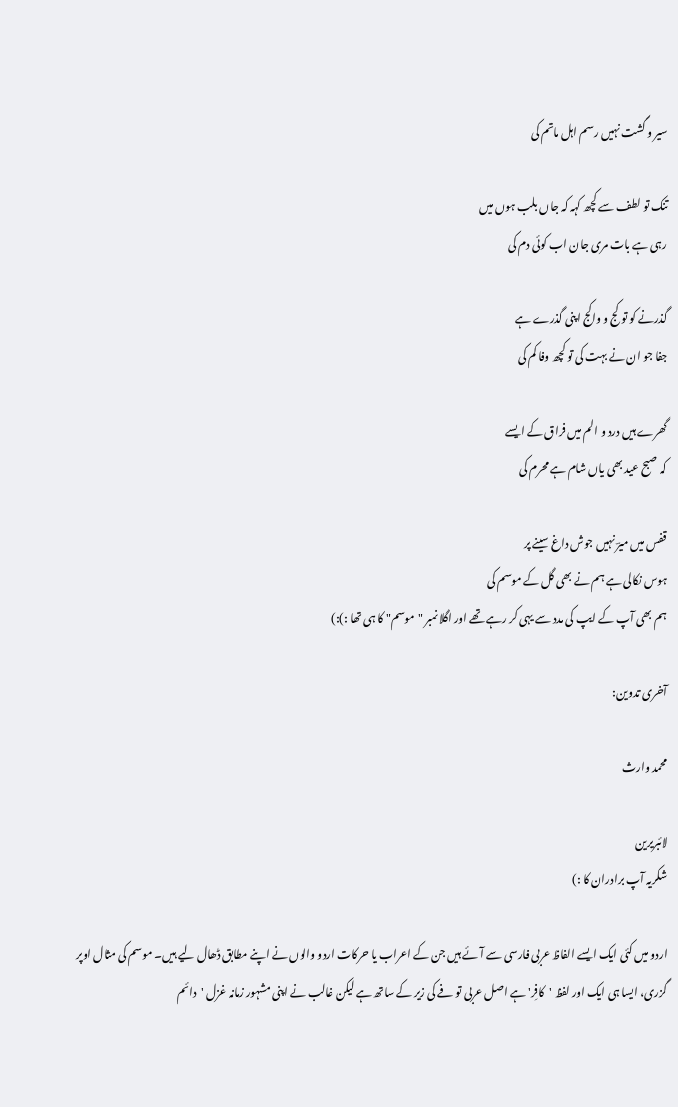سیر و گشت نہیں رسم اہل ماتم کی

تنک تو لطف سے کچھ کہہ کہ جاں بلب ہوں میں
رہی ہے بات مری جان اب کوئی دم کی

گذرنے کو تو کج و واکج اپنی گذرے ہے
جفا جو ان نے بہت کی تو کچھ وفا کم کی

گھرے ہیں درد و الم میں فراق کے ایسے
کہ صبح عید بھی یاں شام ہے محرم کی

قفس میں میرؔ نہیں جوش داغ سینے پر
ہوس نکالی ہے ہم نے بھی گل کے موسم کی
ہم بھی آپ کے ایپ کی مدد سے یہی کر رہے تھے اور اگلا نمبر "موسم" کا ہی تھا :):)

آخری تدوین:

محمد وارث

لائبریرین
شکریہ آپ برادران کا :)

اردو میں کئی ایک ایسے الفاظ عربی فارسی سے آئے ہیں جن کے اعراب یا حرکات اردو والوں نے اپنے مطابق ڈھال لیے ہیں۔ موسم کی مثال اوپر گزری، ایسا ہی ایک اور لفظ 'کافِر' ہے اصل عربی تو فے کی زیر کے ساتھ ہے لیکن غالب نے اپنی مشہور زمانہ غزل 'دائم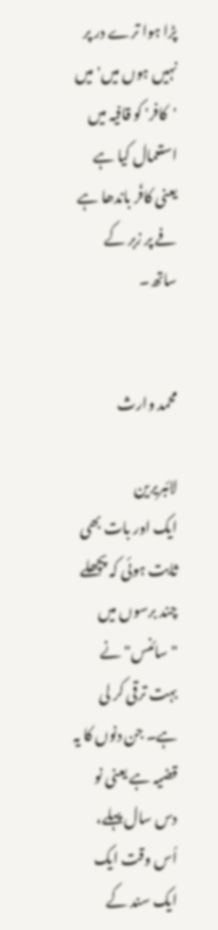پڑا ہوا ترے در پر نہیں ہوں میں' میں 'کافر' کو قافیہ میں استعمال کیا ہے یعنی کافَر باندھا ہے فے پر زبر کے ساتھ۔


محمد وارث

لائبریرین
ایک اور بات بھی ثابت ہوئی کہ پچھلے چند برسوں میں "سائنس" نے بہت ترقی کر لی ہے۔ جن دنوں کا یہ قضیہ ہے یعنی نو دس سال پہلے، اُس وقت ایک ایک سند کے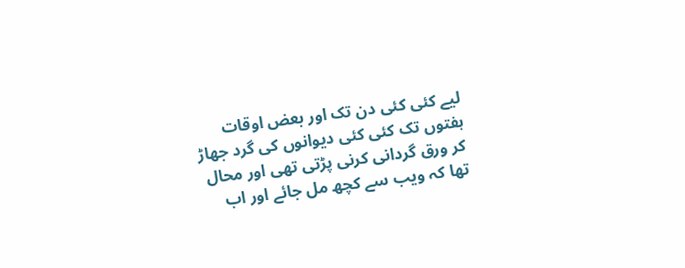لیے کئی کئی دن تک اور بعض اوقات ہفتوں تک کئی کئی دیوانوں کی گرد جھاڑ کر ورق گردانی کرنی پڑتی تھی اور محال تھا کہ ویب سے کچھ مل جائے اور اب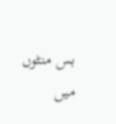بس منٹوں میں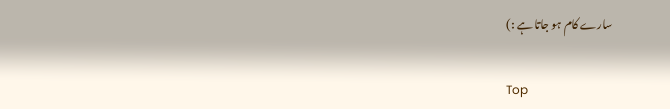سارے کام ہو جاتا ہے :)

Top